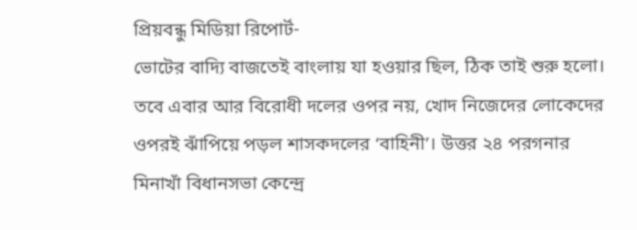প্রিয়বন্ধু মিডিয়া রিপোর্ট-
ভোটের বাদ্যি বাজতেই বাংলায় যা হওয়ার ছিল, ঠিক তাই শুরু হলো। তবে এবার আর বিরোধী দলের ওপর নয়, খোদ নিজেদের লোকেদের ওপরই ঝাঁপিয়ে পড়ল শাসকদলের ‘বাহিনী’। উত্তর ২৪ পরগনার মিনাখাঁ বিধানসভা কেন্দ্রে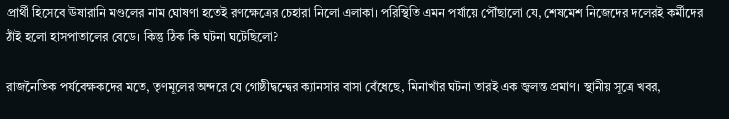প্রার্থী হিসেবে ঊষারানি মণ্ডলের নাম ঘোষণা হতেই রণক্ষেত্রের চেহারা নিলো এলাকা। পরিস্থিতি এমন পর্যায়ে পৌঁছালো যে, শেষমেশ নিজেদের দলেরই কর্মীদের ঠাঁই হলো হাসপাতালের বেডে। কিন্তু ঠিক কি ঘটনা ঘটেছিলো?

রাজনৈতিক পর্যবেক্ষকদের মতে, তৃণমূলের অন্দরে যে গোষ্ঠীদ্বন্দ্বের ক্যানসার বাসা বেঁধেছে, মিনাখাঁর ঘটনা তারই এক জ্বলন্ত প্রমাণ। স্থানীয় সূত্রে খবর,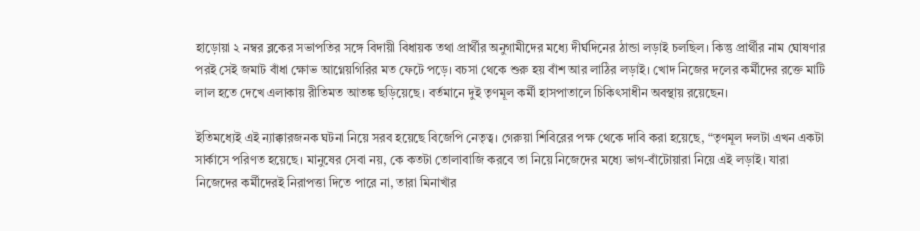হাড়োয়া ২ নম্বর ব্লকের সভাপতির সঙ্গে বিদায়ী বিধায়ক তথা প্রার্থীর অনুগামীদের মধ্যে দীর্ঘদিনের ঠান্ডা লড়াই চলছিল। কিন্তু প্রার্থীর নাম ঘোষণার পরই সেই জমাট বাঁধা ক্ষোভ আগ্নেয়গিরির মত ফেটে পড়ে। বচসা থেকে শুরু হয় বাঁশ আর লাঠির লড়াই। খোদ নিজের দলের কর্মীদের রক্তে মাটি লাল হতে দেখে এলাকায় রীতিমত আতঙ্ক ছড়িয়েছে। বর্তমানে দুই তৃণমূল কর্মী হাসপাতালে চিকিৎসাধীন অবস্থায় রয়েছেন।

ইতিমধ্যেই এই ন্যাক্কারজনক ঘটনা নিয়ে সরব হয়েছে বিজেপি নেতৃত্ব। গেরুয়া শিবিরের পক্ষ থেকে দাবি করা হয়েছে, “তৃণমূল দলটা এখন একটা সার্কাসে পরিণত হয়েছে। মানুষের সেবা নয়, কে কতটা তোলাবাজি করবে তা নিয়ে নিজেদের মধ্যে ভাগ-বাঁটোয়ারা নিয়ে এই লড়াই। যারা নিজেদের কর্মীদেরই নিরাপত্তা দিতে পারে না, তারা মিনাখাঁর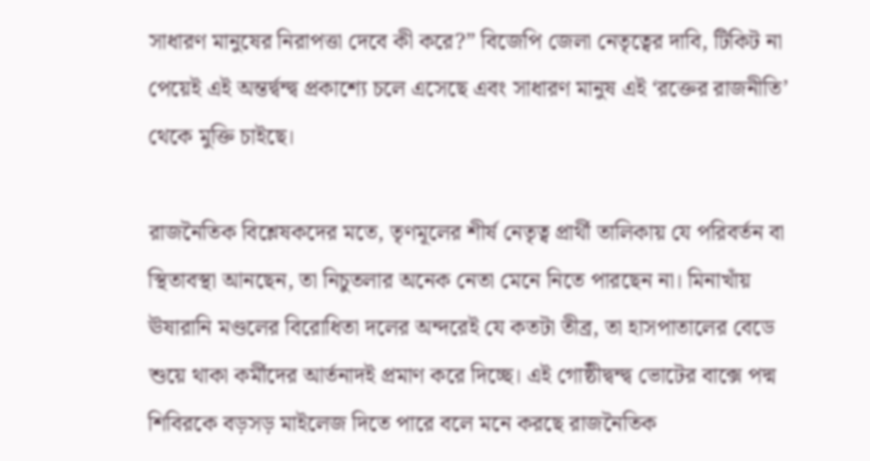সাধারণ মানুষের নিরাপত্তা দেবে কী করে?” বিজেপি জেলা নেতৃত্বের দাবি, টিকিট না পেয়েই এই অন্তর্দ্বন্দ্ব প্রকাশ্যে চলে এসেছে এবং সাধারণ মানুষ এই ‘রক্তের রাজনীতি’ থেকে মুক্তি চাইছে।

রাজনৈতিক বিশ্লেষকদের মতে, তৃণমূলের শীর্ষ নেতৃত্ব প্রার্থী তালিকায় যে পরিবর্তন বা স্থিতাবস্থা আনছেন, তা নিচুতলার অনেক নেতা মেনে নিতে পারছেন না। মিনাখাঁয় ঊষারানি মণ্ডলের বিরোধিতা দলের অন্দরেই যে কতটা তীব্র, তা হাসপাতালের বেডে শুয়ে থাকা কর্মীদের আর্তনাদই প্রমাণ করে দিচ্ছে। এই গোষ্ঠীদ্বন্দ্ব ভোটের বাক্সে পদ্ম শিবিরকে বড়সড় মাইলেজ দিতে পারে বলে মনে করছে রাজনৈতিক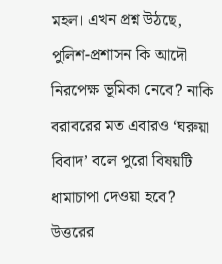মহল। এখন প্রশ্ন উঠছে, পুলিশ-প্রশাসন কি আদৌ নিরপেক্ষ ভূমিকা নেবে? নাকি বরাবরের মত এবারও ‘ঘরুয়া বিবাদ’ বলে পুরো বিষয়টি ধামাচাপা দেওয়া হবে? উত্তরের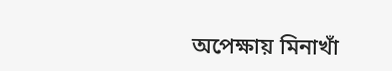অপেক্ষায় মিনাখাঁ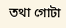তথা গোটা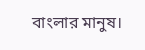বাংলার মানুষ।